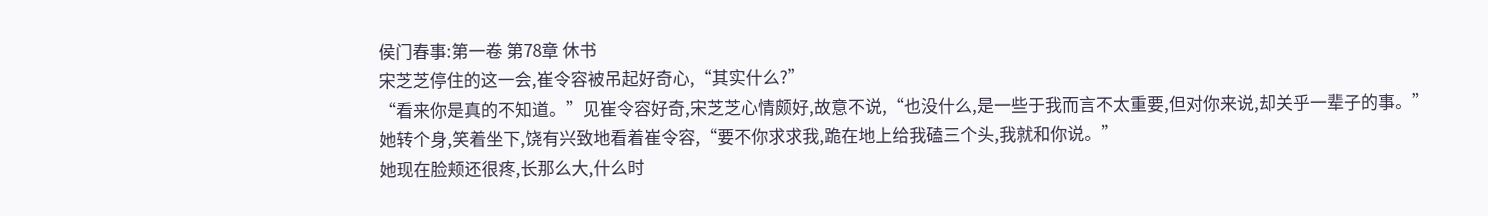侯门春事:第一卷 第78章 休书
宋芝芝停住的这一会,崔令容被吊起好奇心,“其实什么?”
“看来你是真的不知道。”见崔令容好奇,宋芝芝心情颇好,故意不说,“也没什么,是一些于我而言不太重要,但对你来说,却关乎一辈子的事。”
她转个身,笑着坐下,饶有兴致地看着崔令容,“要不你求求我,跪在地上给我磕三个头,我就和你说。”
她现在脸颊还很疼,长那么大,什么时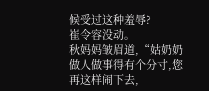候受过这种羞辱?
崔令容没动。
秋妈妈皱眉道,“姑奶奶做人做事得有个分寸,您再这样闹下去,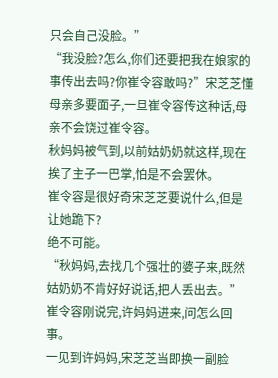只会自己没脸。”
“我没脸?怎么,你们还要把我在娘家的事传出去吗?你崔令容敢吗?”宋芝芝懂母亲多要面子,一旦崔令容传这种话,母亲不会饶过崔令容。
秋妈妈被气到,以前姑奶奶就这样,现在挨了主子一巴掌,怕是不会罢休。
崔令容是很好奇宋芝芝要说什么,但是让她跪下?
绝不可能。
“秋妈妈,去找几个强壮的婆子来,既然姑奶奶不肯好好说话,把人丢出去。”崔令容刚说完,许妈妈进来,问怎么回事。
一见到许妈妈,宋芝芝当即换一副脸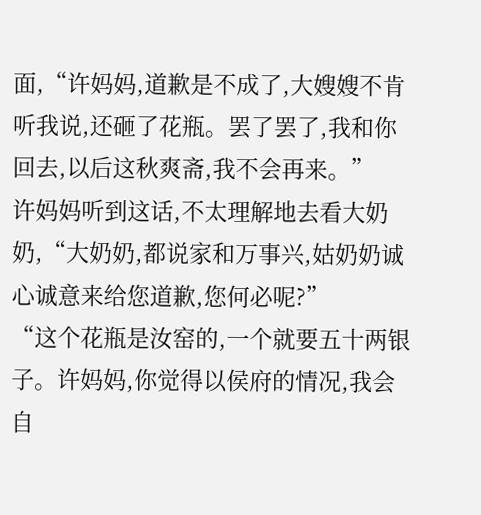面,“许妈妈,道歉是不成了,大嫂嫂不肯听我说,还砸了花瓶。罢了罢了,我和你回去,以后这秋爽斋,我不会再来。”
许妈妈听到这话,不太理解地去看大奶奶,“大奶奶,都说家和万事兴,姑奶奶诚心诚意来给您道歉,您何必呢?”
“这个花瓶是汝窑的,一个就要五十两银子。许妈妈,你觉得以侯府的情况,我会自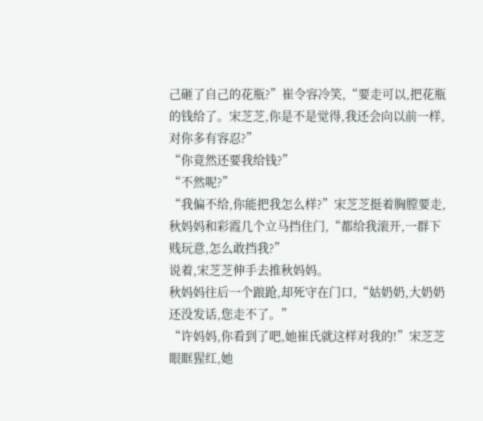己砸了自己的花瓶?”崔令容冷笑,“要走可以,把花瓶的钱给了。宋芝芝,你是不是觉得,我还会向以前一样,对你多有容忍?”
“你竟然还要我给钱?”
“不然呢?”
“我偏不给,你能把我怎么样?”宋芝芝挺着胸膛要走,秋妈妈和彩霞几个立马挡住门,“都给我滚开,一群下贱玩意,怎么敢挡我?”
说着,宋芝芝伸手去推秋妈妈。
秋妈妈往后一个踉跄,却死守在门口,“姑奶奶,大奶奶还没发话,您走不了。”
“许妈妈,你看到了吧,她崔氏就这样对我的!”宋芝芝眼眶猩红,她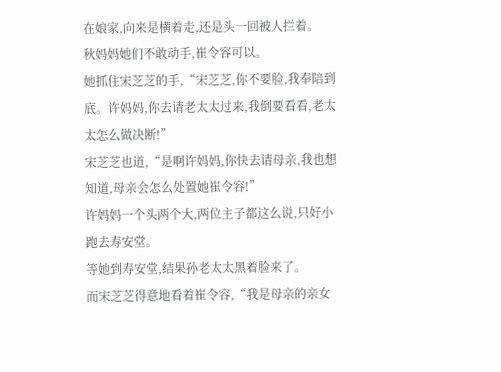在娘家,向来是横着走,还是头一回被人拦着。
秋妈妈她们不敢动手,崔令容可以。
她抓住宋芝芝的手,“宋芝芝,你不要脸,我奉陪到底。许妈妈,你去请老太太过来,我倒要看看,老太太怎么做决断!”
宋芝芝也道,“是啊许妈妈,你快去请母亲,我也想知道,母亲会怎么处置她崔令容!”
许妈妈一个头两个大,两位主子都这么说,只好小跑去寿安堂。
等她到寿安堂,结果孙老太太黑着脸来了。
而宋芝芝得意地看着崔令容,“我是母亲的亲女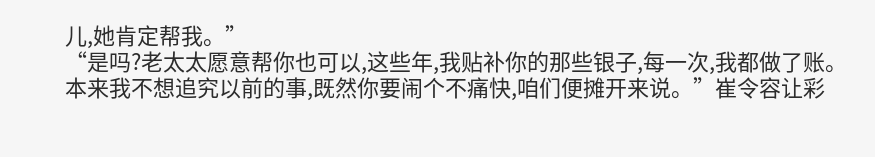儿,她肯定帮我。”
“是吗?老太太愿意帮你也可以,这些年,我贴补你的那些银子,每一次,我都做了账。本来我不想追究以前的事,既然你要闹个不痛快,咱们便摊开来说。”崔令容让彩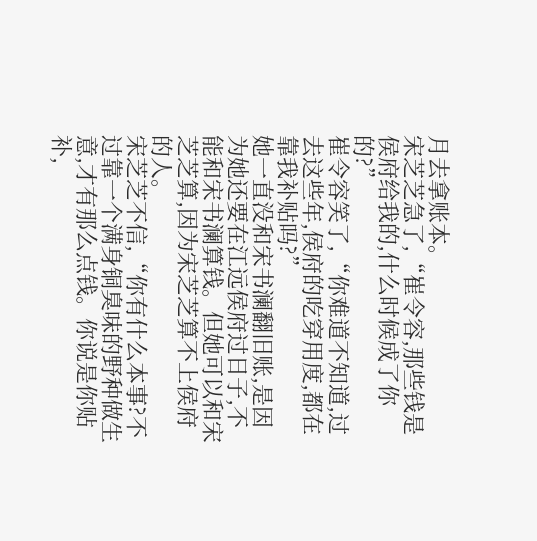月去拿账本。
宋芝芝急了,“崔令容,那些钱是侯府给我的,什么时候成了你的?”
崔令容笑了,“你难道不知道,过去这些年,侯府的吃穿用度,都在靠我补贴吗?”
她一直没和宋书澜翻旧账,是因为她还要在江远侯府过日子,不能和宋书澜算钱。但她可以和宋芝芝算,因为宋芝芝算不上侯府的人。
宋芝芝不信,“你有什么本事?不过靠一个满身铜臭味的野种做生意,才有那么点钱。你说是你贴补,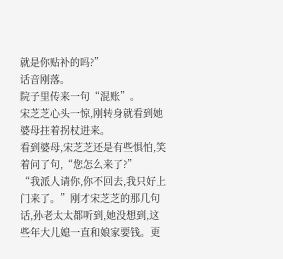就是你贴补的吗?”
话音刚落。
院子里传来一句“混账”。
宋芝芝心头一惊,刚转身就看到她婆母拄着拐杖进来。
看到婆母,宋芝芝还是有些惧怕,笑着问了句,“您怎么来了?”
“我派人请你,你不回去,我只好上门来了。”刚才宋芝芝的那几句话,孙老太太都听到,她没想到,这些年大儿媳一直和娘家要钱。更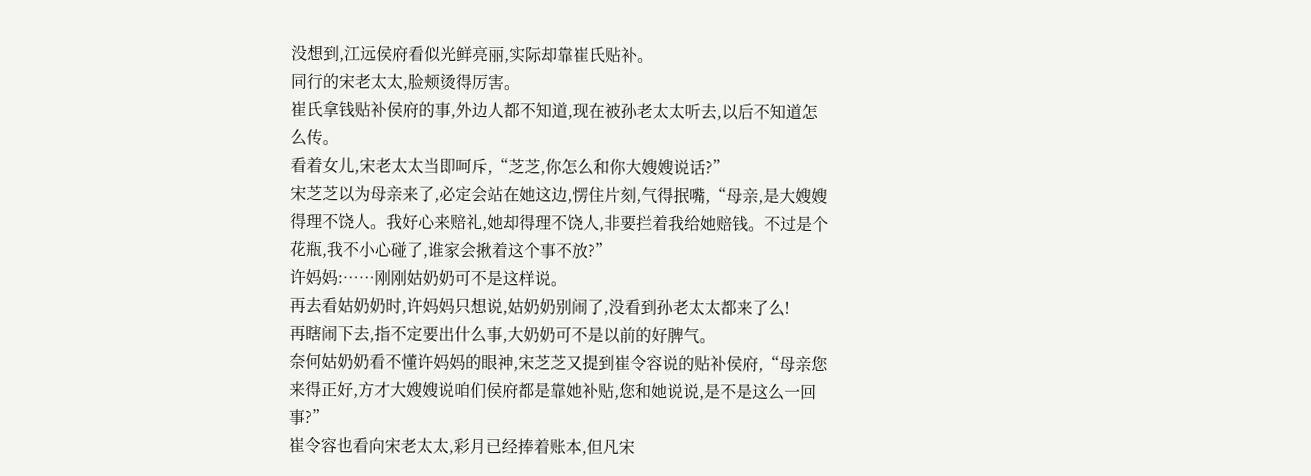没想到,江远侯府看似光鲜亮丽,实际却靠崔氏贴补。
同行的宋老太太,脸颊烫得厉害。
崔氏拿钱贴补侯府的事,外边人都不知道,现在被孙老太太听去,以后不知道怎么传。
看着女儿,宋老太太当即呵斥,“芝芝,你怎么和你大嫂嫂说话?”
宋芝芝以为母亲来了,必定会站在她这边,愣住片刻,气得抿嘴,“母亲,是大嫂嫂得理不饶人。我好心来赔礼,她却得理不饶人,非要拦着我给她赔钱。不过是个花瓶,我不小心碰了,谁家会揪着这个事不放?”
许妈妈:……刚刚姑奶奶可不是这样说。
再去看姑奶奶时,许妈妈只想说,姑奶奶别闹了,没看到孙老太太都来了么!
再瞎闹下去,指不定要出什么事,大奶奶可不是以前的好脾气。
奈何姑奶奶看不懂许妈妈的眼神,宋芝芝又提到崔令容说的贴补侯府,“母亲您来得正好,方才大嫂嫂说咱们侯府都是靠她补贴,您和她说说,是不是这么一回事?”
崔令容也看向宋老太太,彩月已经捧着账本,但凡宋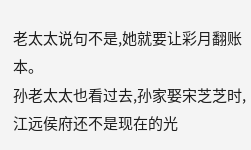老太太说句不是,她就要让彩月翻账本。
孙老太太也看过去,孙家娶宋芝芝时,江远侯府还不是现在的光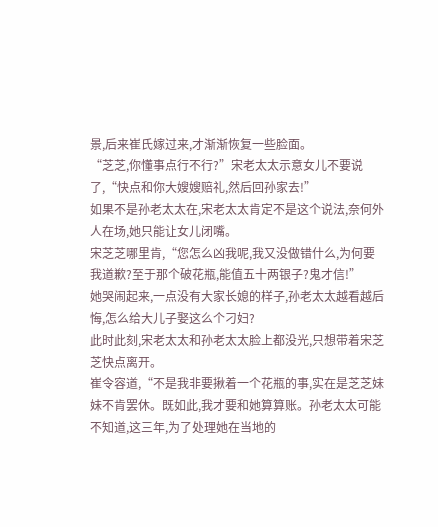景,后来崔氏嫁过来,才渐渐恢复一些脸面。
“芝芝,你懂事点行不行?”宋老太太示意女儿不要说了,“快点和你大嫂嫂赔礼,然后回孙家去!”
如果不是孙老太太在,宋老太太肯定不是这个说法,奈何外人在场,她只能让女儿闭嘴。
宋芝芝哪里肯,“您怎么凶我呢,我又没做错什么,为何要我道歉?至于那个破花瓶,能值五十两银子?鬼才信!”
她哭闹起来,一点没有大家长媳的样子,孙老太太越看越后悔,怎么给大儿子娶这么个刁妇?
此时此刻,宋老太太和孙老太太脸上都没光,只想带着宋芝芝快点离开。
崔令容道,“不是我非要揪着一个花瓶的事,实在是芝芝妹妹不肯罢休。既如此,我才要和她算算账。孙老太太可能不知道,这三年,为了处理她在当地的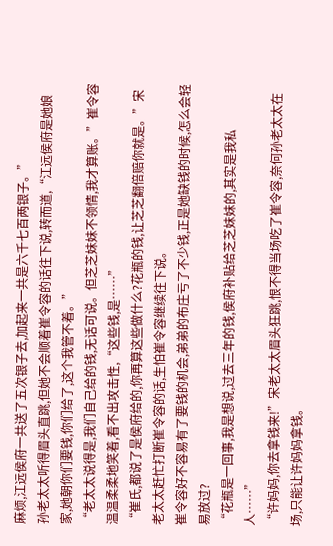麻烦,江远侯府一共送了五次银子去,加起来一共是六千七百两银子。”
孙老太太听得眉头直跳,但她不会顺着崔令容的话往下说,转而道,“江远侯府是她娘家,她朝你们要钱,你们给了,这个我管不着。”
“老太太说得是,我们自己给的钱,无话可说。但芝芝妹妹不领情,我才算账。”崔令容温温柔柔地笑着,看不出攻击性,“这些钱,是……”
“崔氏,都说了是侯府给的,你再算这些做什么?花瓶的钱,让芝芝翻倍赔你就是。”宋老太太赶忙打断崔令容的话,生怕崔令容继续往下说。
崔令容好不容易有了要钱的机会,弟弟的布庄亏了不少钱,正是她缺钱的时候,怎么会轻易放过?
“花瓶是一回事,我是想说,过去三年的钱,侯府补贴给芝芝妹妹的,其实是我私人……”
“许妈妈,你去拿钱来!”宋老太太眉头狂跳,恨不得当场吃了崔令容,奈何孙老太太在场,只能让许妈妈拿钱。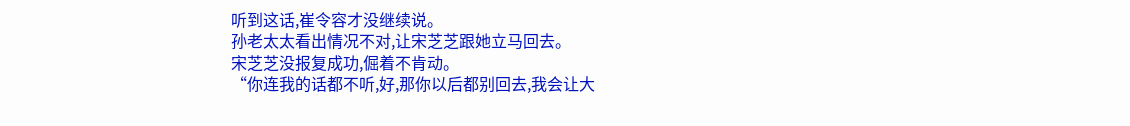听到这话,崔令容才没继续说。
孙老太太看出情况不对,让宋芝芝跟她立马回去。
宋芝芝没报复成功,倔着不肯动。
“你连我的话都不听,好,那你以后都别回去,我会让大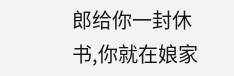郎给你一封休书,你就在娘家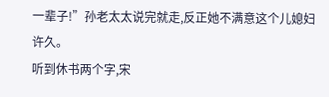一辈子!”孙老太太说完就走,反正她不满意这个儿媳妇许久。
听到休书两个字,宋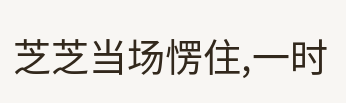芝芝当场愣住,一时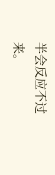半会反应不过来。